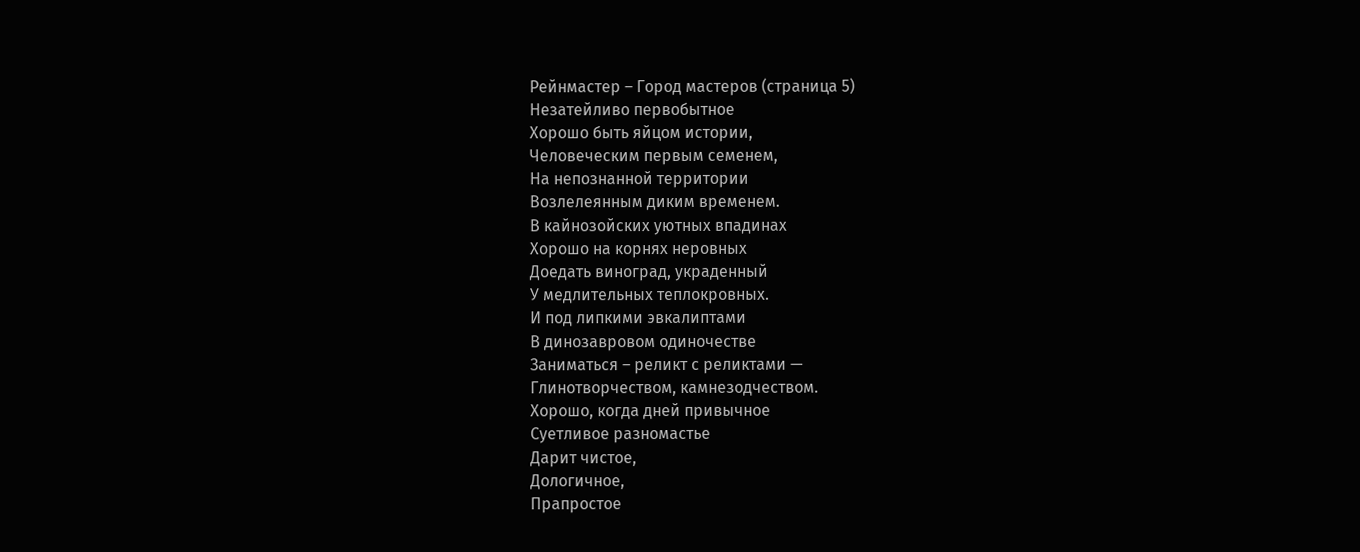Рейнмастер – Город мастеров (страница 5)
Незатейливо первобытное
Хорошо быть яйцом истории,
Человеческим первым семенем,
На непознанной территории
Возлелеянным диким временем.
В кайнозойских уютных впадинах
Хорошо на корнях неровных
Доедать виноград, украденный
У медлительных теплокровных.
И под липкими эвкалиптами
В динозавровом одиночестве
Заниматься – реликт с реликтами —
Глинотворчеством, камнезодчеством.
Хорошо, когда дней привычное
Суетливое разномастье
Дарит чистое,
Дологичное,
Прапростое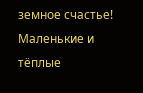земное счастье!
Маленькие и тёплые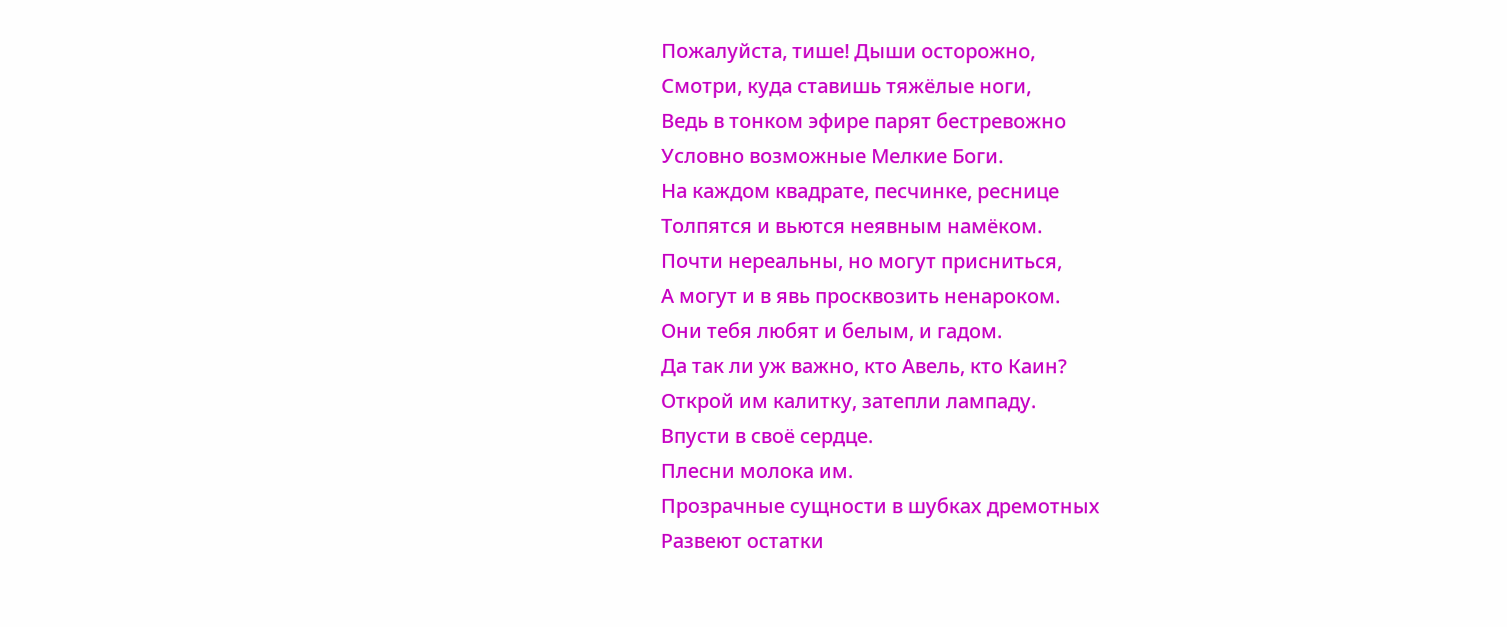Пожалуйста, тише! Дыши осторожно,
Смотри, куда ставишь тяжёлые ноги,
Ведь в тонком эфире парят бестревожно
Условно возможные Мелкие Боги.
На каждом квадрате, песчинке, реснице
Толпятся и вьются неявным намёком.
Почти нереальны, но могут присниться,
А могут и в явь просквозить ненароком.
Они тебя любят и белым, и гадом.
Да так ли уж важно, кто Авель, кто Каин?
Открой им калитку, затепли лампаду.
Впусти в своё сердце.
Плесни молока им.
Прозрачные сущности в шубках дремотных
Развеют остатки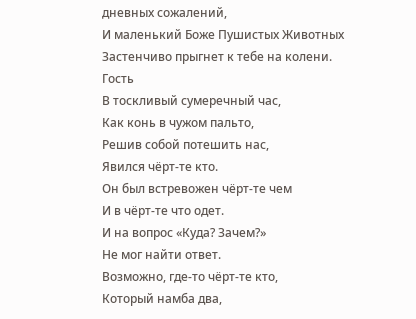дневных сожалений,
И маленький Боже Пушистых Животных
Застенчиво прыгнет к тебе на колени.
Гость
В тоскливый сумеречный час,
Как конь в чужом пальто,
Решив собой потешить нас,
Явился чёрт-те кто.
Он был встревожен чёрт-те чем
И в чёрт-те что одет.
И на вопрос «Куда? Зачем?»
Не мог найти ответ.
Возможно, где-то чёрт-те кто,
Который намба два,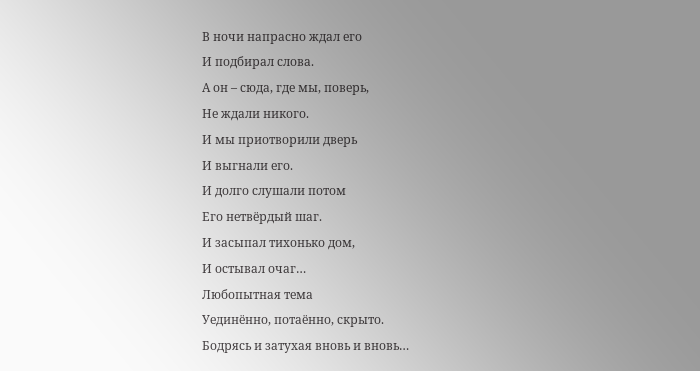В ночи напрасно ждал его
И подбирал слова.
А он – сюда, где мы, поверь,
Не ждали никого.
И мы приотворили дверь
И выгнали его.
И долго слушали потом
Его нетвёрдый шаг.
И засыпал тихонько дом,
И остывал очаг…
Любопытная тема
Уединённо, потаённо, скрыто.
Бодрясь и затухая вновь и вновь…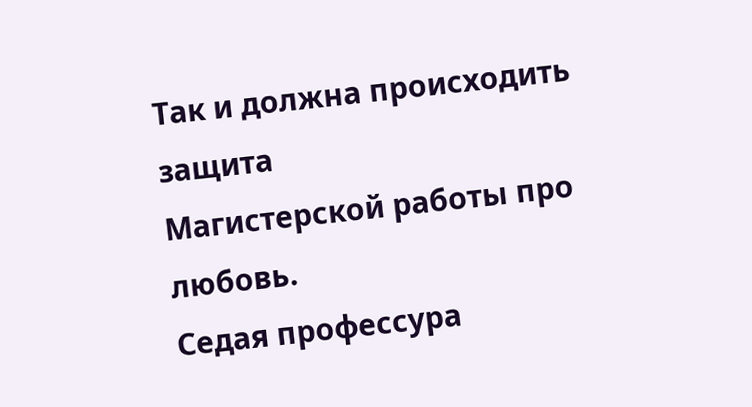Так и должна происходить защита
Магистерской работы про любовь.
Седая профессура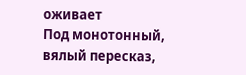оживает
Под монотонный, вялый пересказ,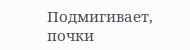Подмигивает, почки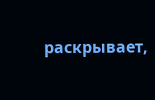раскрывает,